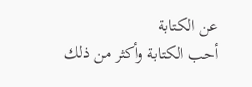عن الكتابة
أحب الكتابة وأكثر من ذلك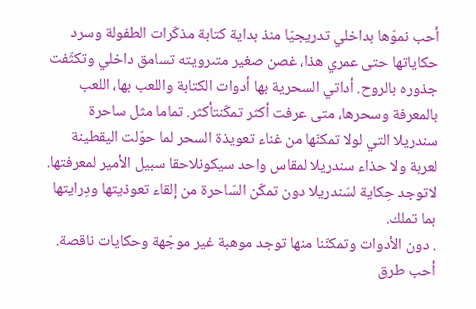أحب نموّها بداخلي تدريجيّا منذ بداية كتابة مذكّرات الطفولة وسرد حكاياتها حتى عمري هذا، غصن صغير متىرويته تسامق داخلي وتكثّفت جذوره بالروح. أداتي السحرية بها أدوات الكتابة واللعب بها، اللعب بالمعرفة وسحرها، متى عرفت أكثر تمكّنتأكثر. تماما مثل ساحرة سندريلا التي لولا تمكنّها من غناء تعويذة السحر لما حوّلت اليقطينة لعربة ولا حذاء سندريلا لمقاس واحد سيكونلاحقا سبيل الأمير لمعرفتها. لاتوجد حِكاية لسَندريلا دون تمكّن السّاحرة من إلقاء تعوذيتها ودِرايتها بما تملك.
. دون الأدوات وتمكنّنا منها توجد موهبة غير موجّهة وحكايات ناقصة. أحب طرق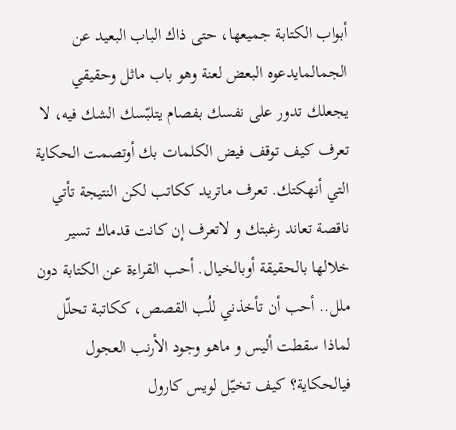أبواب الكتابة جميعها، حتى ذاك الباب البعيد عن الجمالمايدعوه البعض لعنة وهو باب ماثل وحقيقي يجعلك تدور على نفسك بفصام يتلبّسك الشك فيه، لا تعرف كيف توقف فيض الكلمات بك أوتصمت الحكاية التي أنهكتك. تعرف ماتريد ككاتب لكن النتيجة تأتي ناقصة تعاند رغبتك و لاتعرف إن كانت قدماك تسير خلالها بالحقيقة أوبالخيال. أحب القراءة عن الكتابة دون ملل.. أحب أن تأخذني للُب القصص، ككاتبة تحلّل لماذا سقطت أليس و ماهو وجود الأرنب العجول فيالحكاية؟ كيف تخيّل لويس كارول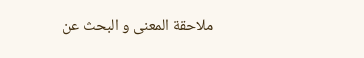ملاحقة المعنى و البحث عن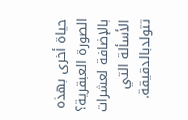حياة أخرى بهذه الصورة العبقرية؟ بالإضافة لعشرات الأسألة التي تتولدبالدقيقة.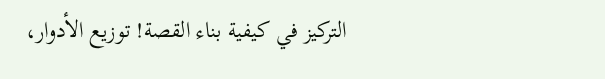التركيز في كيفية بناء القصة! توزيع الأدوار،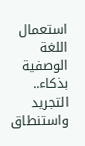استعمال اللغة الوصفية بذكاء.. التجريد واستنطاق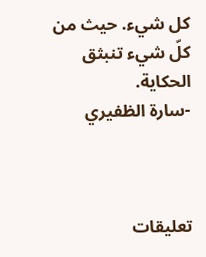كل شيء. حيث من كلّ شيء تنبثق الحكاية.
-سارة الظفيري



تعليقات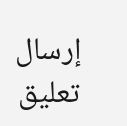إرسال تعليق